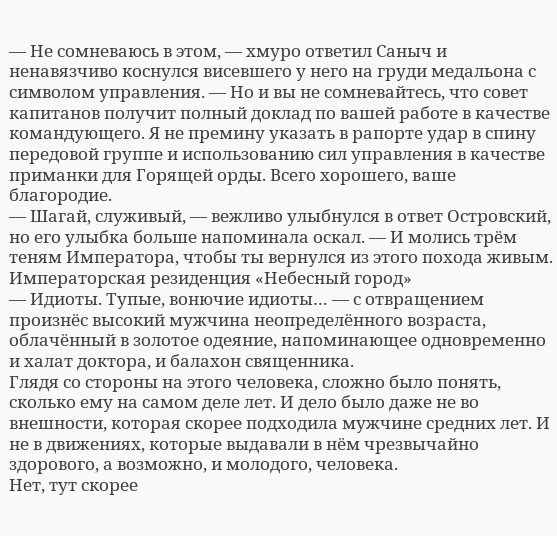— Не сомневаюсь в этом, — хмуро ответил Саныч и ненавязчиво коснулся висевшего у него на груди медальона с символом управления. — Но и вы не сомневайтесь, что совет капитанов получит полный доклад по вашей работе в качестве командующего. Я не премину указать в рапорте удар в спину передовой группе и использованию сил управления в качестве приманки для Горящей орды. Всего хорошего, ваше благородие.
— Шагай, служивый, — вежливо улыбнулся в ответ Островский, но его улыбка больше напоминала оскал. — И молись трём теням Императора, чтобы ты вернулся из этого похода живым.
Императорская резиденция «Небесный город»
— Идиоты. Тупые, вонючие идиоты… — с отвращением произнёс высокий мужчина неопределённого возраста, облачённый в золотое одеяние, напоминающее одновременно и халат доктора, и балахон священника.
Глядя со стороны на этого человека, сложно было понять, сколько ему на самом деле лет. И дело было даже не во внешности, которая скорее подходила мужчине средних лет. И не в движениях, которые выдавали в нём чрезвычайно здорового, а возможно, и молодого, человека.
Нет, тут скорее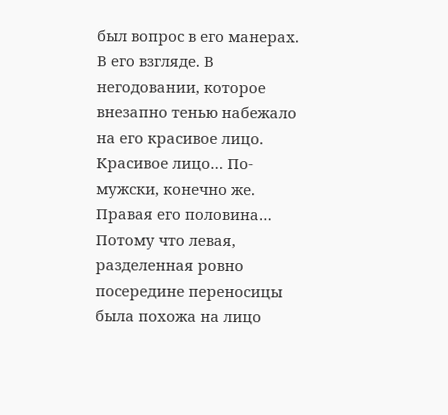был вопрос в его манерах. В его взгляде. В негодовании, которое внезапно тенью набежало на его красивое лицо. Красивое лицо… По-мужски, конечно же. Правая его половина… Потому что левая, разделенная ровно посередине переносицы была похожа на лицо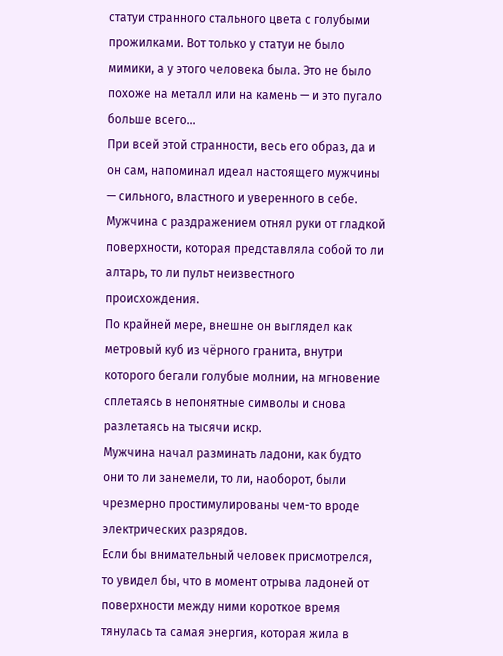статуи странного стального цвета с голубыми прожилками. Вот только у статуи не было мимики, а у этого человека была. Это не было похоже на металл или на камень — и это пугало больше всего…
При всей этой странности, весь его образ, да и он сам, напоминал идеал настоящего мужчины — сильного, властного и уверенного в себе.
Мужчина с раздражением отнял руки от гладкой поверхности, которая представляла собой то ли алтарь, то ли пульт неизвестного происхождения.
По крайней мере, внешне он выглядел как метровый куб из чёрного гранита, внутри которого бегали голубые молнии, на мгновение сплетаясь в непонятные символы и снова разлетаясь на тысячи искр.
Мужчина начал разминать ладони, как будто они то ли занемели, то ли, наоборот, были чрезмерно простимулированы чем-то вроде электрических разрядов.
Если бы внимательный человек присмотрелся, то увидел бы, что в момент отрыва ладоней от поверхности между ними короткое время тянулась та самая энергия, которая жила в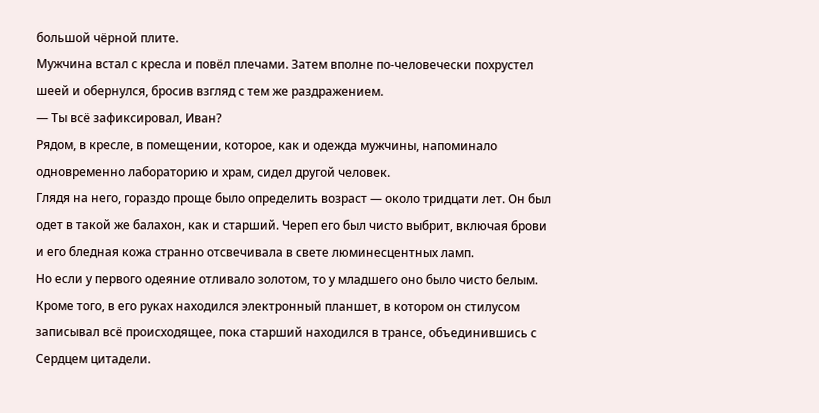большой чёрной плите.
Мужчина встал с кресла и повёл плечами. Затем вполне по-человечески похрустел шеей и обернулся, бросив взгляд с тем же раздражением.
— Ты всё зафиксировал, Иван?
Рядом, в кресле, в помещении, которое, как и одежда мужчины, напоминало одновременно лабораторию и храм, сидел другой человек.
Глядя на него, гораздо проще было определить возраст — около тридцати лет. Он был одет в такой же балахон, как и старший. Череп его был чисто выбрит, включая брови и его бледная кожа странно отсвечивала в свете люминесцентных ламп.
Но если у первого одеяние отливало золотом, то у младшего оно было чисто белым.
Кроме того, в его руках находился электронный планшет, в котором он стилусом записывал всё происходящее, пока старший находился в трансе, объединившись с Сердцем цитадели.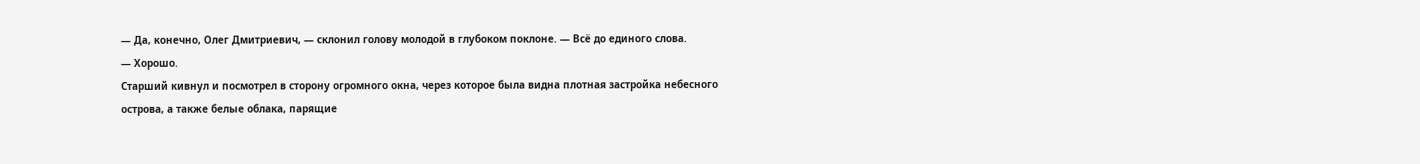— Да, конечно, Олег Дмитриевич, — склонил голову молодой в глубоком поклоне. — Всё до единого слова.
— Хорошо.
Старший кивнул и посмотрел в сторону огромного окна, через которое была видна плотная застройка небесного острова, а также белые облака, парящие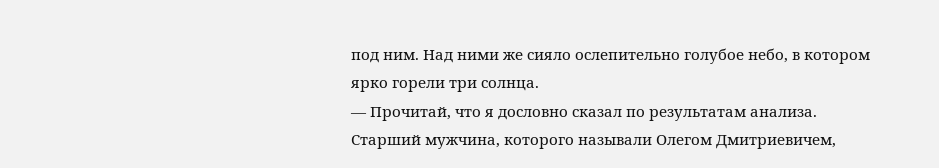под ним. Над ними же сияло ослепительно голубое небо, в котором ярко горели три солнца.
— Прочитай, что я дословно сказал по результатам анализа.
Старший мужчина, которого называли Олегом Дмитриевичем,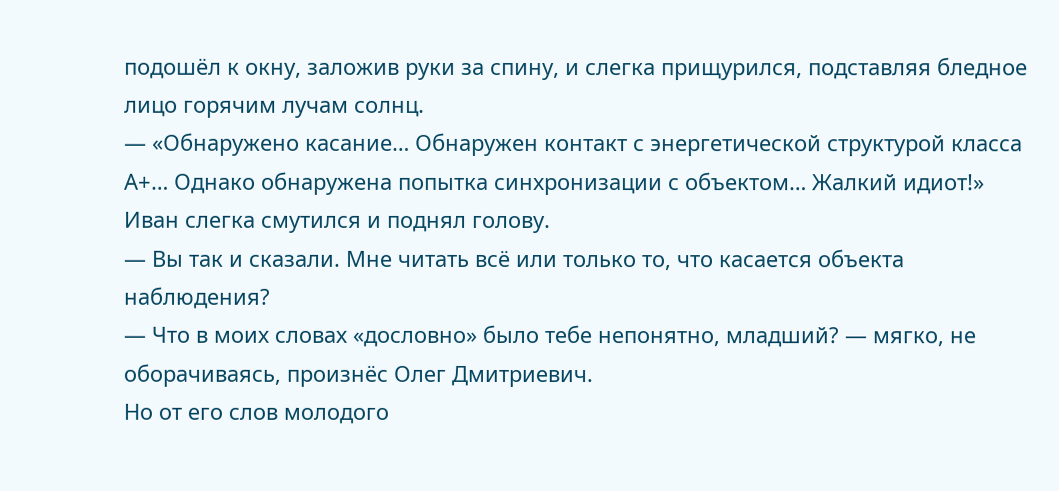подошёл к окну, заложив руки за спину, и слегка прищурился, подставляя бледное лицо горячим лучам солнц.
— «Обнаружено касание… Обнаружен контакт с энергетической структурой класса А+… Однако обнаружена попытка синхронизации с объектом… Жалкий идиот!»
Иван слегка смутился и поднял голову.
— Вы так и сказали. Мне читать всё или только то, что касается объекта наблюдения?
— Что в моих словах «дословно» было тебе непонятно, младший? — мягко, не оборачиваясь, произнёс Олег Дмитриевич.
Но от его слов молодого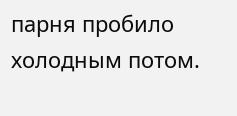парня пробило холодным потом.